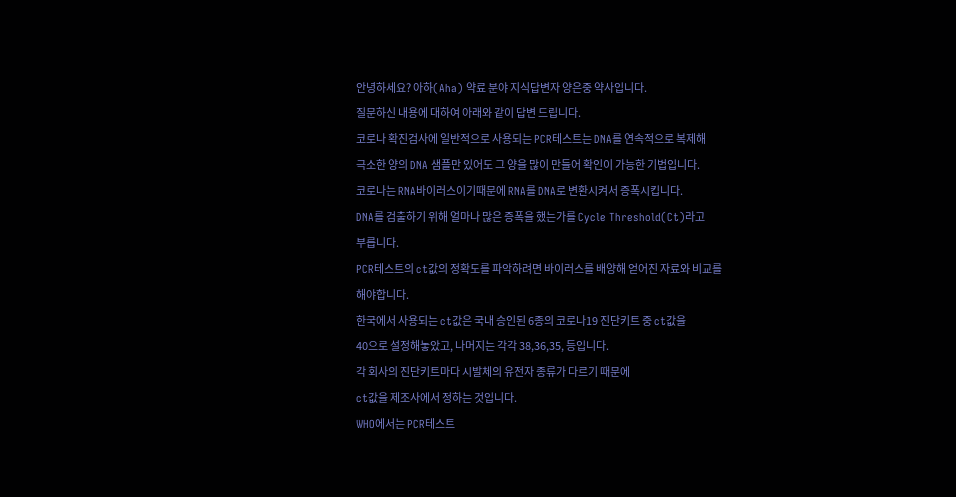안녕하세요? 아하(Aha) 약료 분야 지식답변자 양은중 약사입니다.
질문하신 내용에 대하여 아래와 같이 답변 드립니다.
코로나 확진검사에 일반적으로 사용되는 PCR테스트는 DNA를 연속적으로 복제해
극소한 양의 DNA 샘플만 있어도 그 양을 많이 만들어 확인이 가능한 기법입니다.
코로나는 RNA바이러스이기때문에 RNA를 DNA로 변환시켜서 증폭시킵니다.
DNA를 검출하기 위해 얼마나 많은 증폭을 했는가를 Cycle Threshold(Ct)라고
부릅니다.
PCR테스트의 ct값의 정확도를 파악하려면 바이러스를 배양해 얻어진 자료와 비교를
해야합니다.
한국에서 사용되는 ct값은 국내 승인된 6종의 코로나19 진단키트 중 ct값을
40으로 설정해놓았고, 나머지는 각각 38,36,35, 등입니다.
각 회사의 진단키트마다 시발체의 유전자 종류가 다르기 때문에
ct값을 제조사에서 정하는 것입니다.
WHO에서는 PCR테스트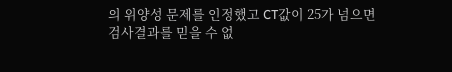의 위양성 문제를 인정했고 CT값이 25가 넘으면
검사결과를 믿을 수 없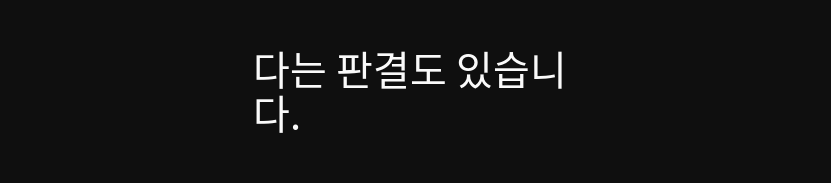다는 판결도 있습니다.